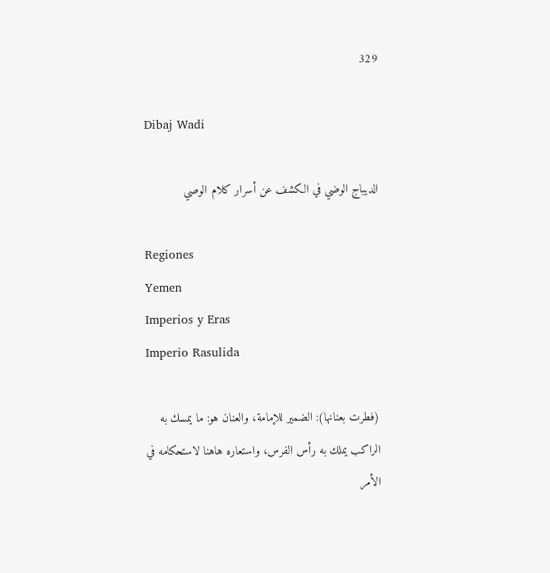329

Dibaj Wadi

الديباج الوضي في الكشف عن أسرار كلام الوصي

Regiones
Yemen
Imperios y Eras
Imperio Rasulida

(فطرت بعنانها): الضمير للإمامة، والعنان هو: ما يمسك به الراكب يملك به رأس الفرس، واستعاره هاهنا لاستحكامه في الأمر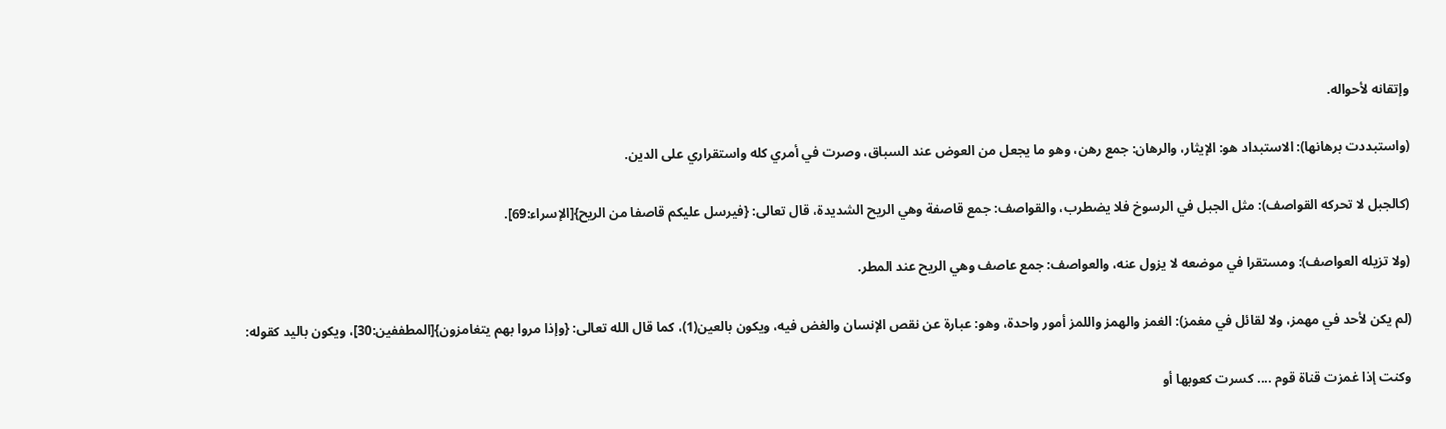وإتقانه لأحواله.

(واستبددت برهانها): الاستبداد هو: الإيثار، والرهان: جمع رهن، وهو ما يجعل من العوض عند السباق، وصرت في أمري كله واستقراري على الدين.

(كالجبل لا تحركه القواصف): مثل الجبل في الرسوخ فلا يضطرب، والقواصف: جمع قاصفة وهي الريح الشديدة، قال تعالى: {فيرسل عليكم قاصفا من الريح}[الإسراء:69].

(ولا تزيله العواصف): ومستقرا في موضعه لا يزول عنه، والعواصف: جمع عاصف وهي الريح عند المطر.

(لم يكن لأحد في مهمز، ولا لقائل في مغمز): الغمز والهمز واللمز أمور واحدة، وهو: عبارة عن نقص الإنسان والغض فيه، ويكون بالعين(1)، كما قال الله تعالى: {وإذا مروا بهم يتغامزون}[المطففين:30]، ويكون باليد كقوله:

وكنت إذا غمزت قناة قوم .... كسرت كعوبها أو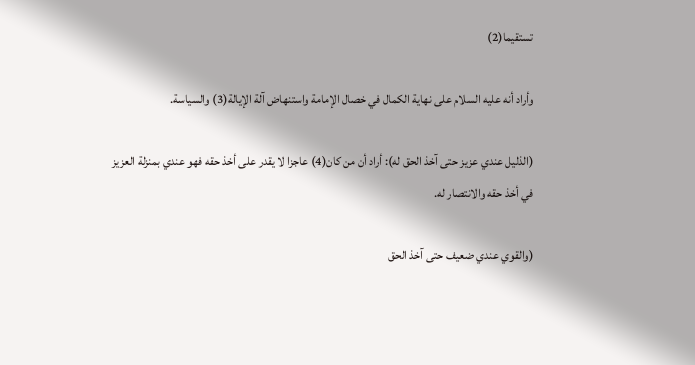تستقيما(2)

وأراد أنه عليه السلام على نهاية الكمال في خصال الإمامة واستنهاض آلة الإيالة(3) والسياسة.

(الذليل عندي عزيز حتى آخذ الحق له): أراد أن من كان(4) عاجزا لا يقدر على أخذ حقه فهو عندي بمنزلة العزيز في أخذ حقه والانتصار له.

(والقوي عندي ضعيف حتى آخذ الحق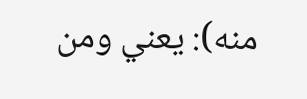منه): يعني ومن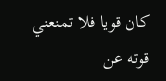كان قويا فلا تمنعني قوته عن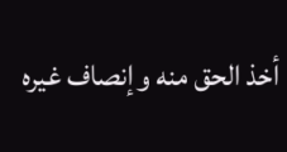أخذ الحق منه وإنصاف غيره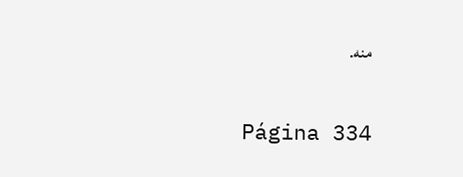منه.

Página 334